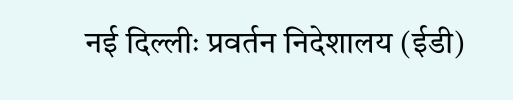नई दिल्लीः प्रवर्तन निदेशालय (ईडी)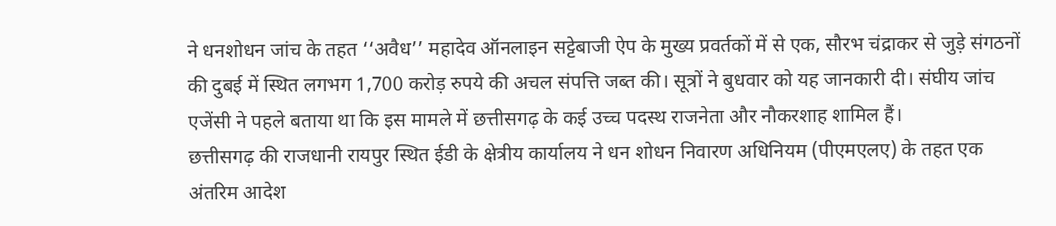ने धनशोधन जांच के तहत ‘‘अवैध’’ महादेव ऑनलाइन सट्टेबाजी ऐप के मुख्य प्रवर्तकों में से एक, सौरभ चंद्राकर से जुड़े संगठनों की दुबई में स्थित लगभग 1,700 करोड़ रुपये की अचल संपत्ति जब्त की। सूत्रों ने बुधवार को यह जानकारी दी। संघीय जांच एजेंसी ने पहले बताया था कि इस मामले में छत्तीसगढ़ के कई उच्च पदस्थ राजनेता और नौकरशाह शामिल हैं।
छत्तीसगढ़ की राजधानी रायपुर स्थित ईडी के क्षेत्रीय कार्यालय ने धन शोधन निवारण अधिनियम (पीएमएलए) के तहत एक अंतरिम आदेश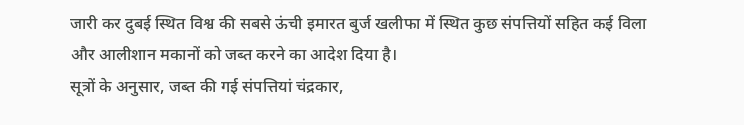जारी कर दुबई स्थित विश्व की सबसे ऊंची इमारत बुर्ज खलीफा में स्थित कुछ संपत्तियों सहित कई विला और आलीशान मकानों को जब्त करने का आदेश दिया है।
सूत्रों के अनुसार, जब्त की गई संपत्तियां चंद्रकार,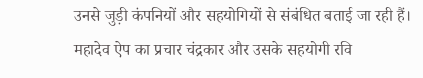उनसे जुड़ी कंपनियों और सहयोगियों से संबंधित बताई जा रही हैं। महादेव ऐप का प्रचार चंद्रकार और उसके सहयोगी रवि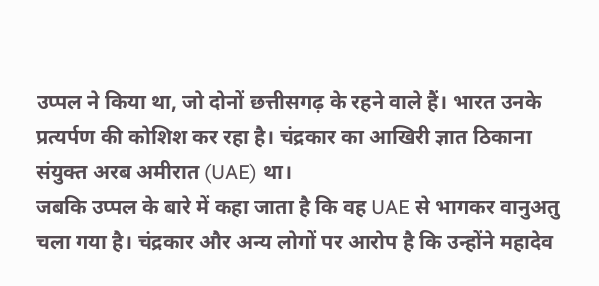उप्पल ने किया था, जो दोनों छत्तीसगढ़ के रहने वाले हैं। भारत उनके प्रत्यर्पण की कोशिश कर रहा है। चंद्रकार का आखिरी ज्ञात ठिकाना संयुक्त अरब अमीरात (UAE) था।
जबकि उप्पल के बारे में कहा जाता है कि वह UAE से भागकर वानुअतु चला गया है। चंद्रकार और अन्य लोगों पर आरोप है कि उन्होंने महादेव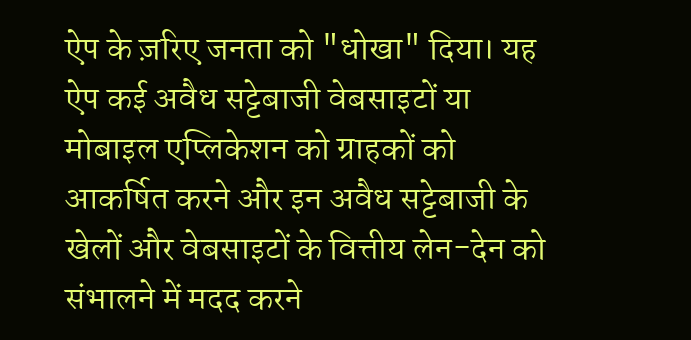ऐप के ज़रिए जनता को "धोखा" दिया। यह ऐप कई अवैध सट्टेबाजी वेबसाइटों या मोबाइल एप्लिकेशन को ग्राहकों को आकर्षित करने और इन अवैध सट्टेबाजी के खेलों और वेबसाइटों के वित्तीय लेन-देन को संभालने में मदद करने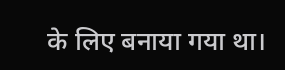के लिए बनाया गया था।